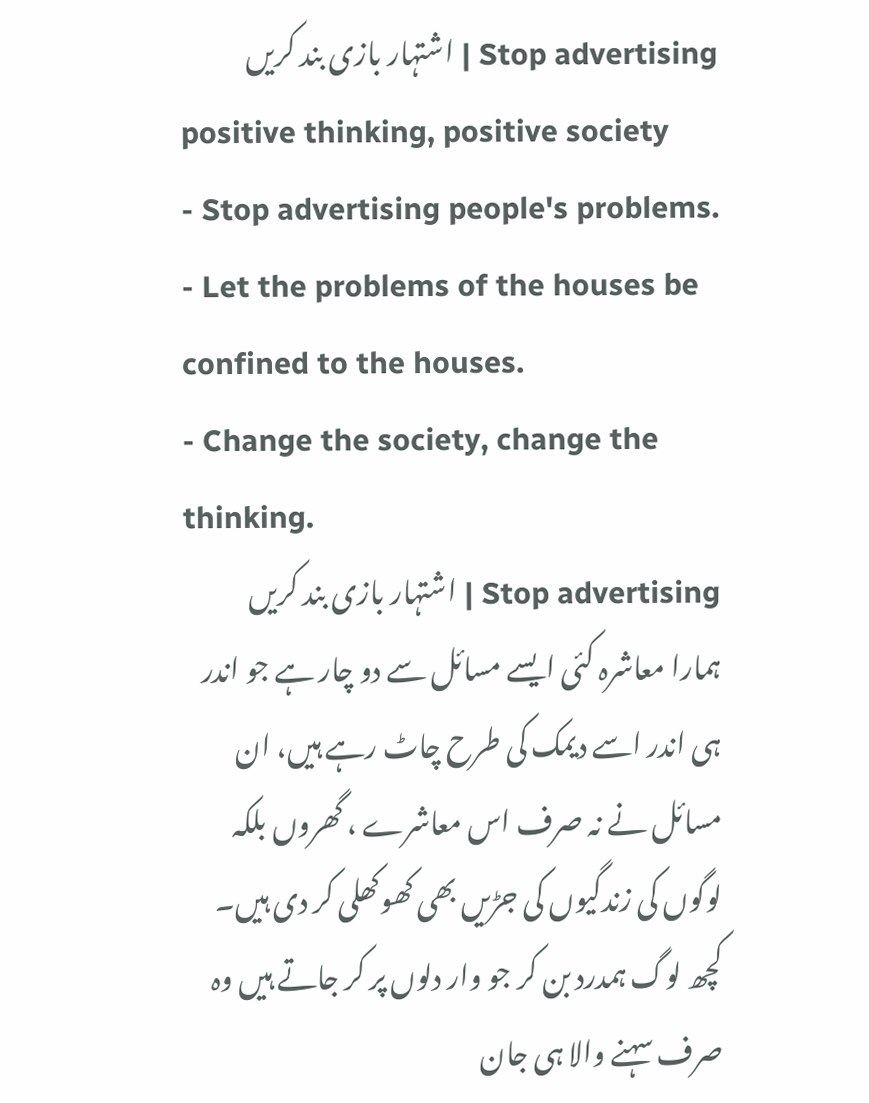Stop advertising | اشتہار بازی بند کریں
positive thinking, positive society
- Stop advertising people's problems.
- Let the problems of the houses be confined to the houses.
- Change the society, change the thinking.
Stop advertising | اشتہار بازی بند کریں
ہمارا معاشرہ کئی ایسے مسائل سے دو چار ہے جو اندر ہی اندر اسے دیمک کی طرح چاٹ رہے ہیں، ان مسائل نے نہ صرف اس معاشرے ، گھروں بلکہ لوگوں کی زندگیوں کی جڑیں بھی کھوکھلی کر دی ہیں۔ کچھ لوگ ہمدرد بن کر جو وار دلوں پر کر جاتے ہیں وہ صرف سہنے والا ہی جان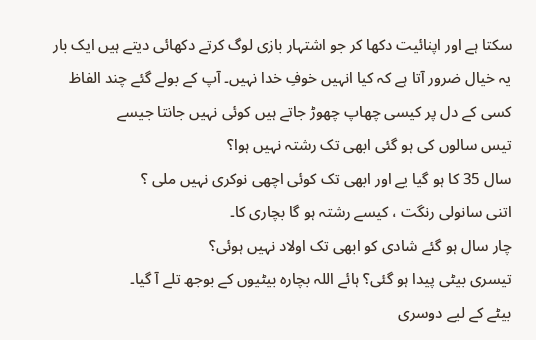سکتا ہے اور اپنائیت دکھا کر جو اشتہار بازی لوگ کرتے دکھائی دیتے ہیں ایک بار یہ خیال ضرور آتا ہے کہ کیا انہیں خوفِ خدا نہیں۔ آپ کے بولے گئے چند الفاظ کسی کے دل پر کیسی چھاپ چھوڑ جاتے ہیں کوئی نہیں جانتا جیسے
تیس سالوں کی ہو گئی ابھی تک رشتہ نہیں ہوا؟
سال 35 کا ہو گیا یے اور ابھی تک کوئی اچھی نوکری نہیں ملی ؟
اتنی سانولی رنگت ، کیسے رشتہ ہو گا بچاری کا۔
چار سال ہو گئے شادی کو ابھی تک اولاد نہیں ہوئی؟
تیسری بیٹی پیدا ہو گئی؟ ہائے اللہ بچارہ بیٹیوں کے بوجھ تلے آ گیا۔
بیٹے کے لیے دوسری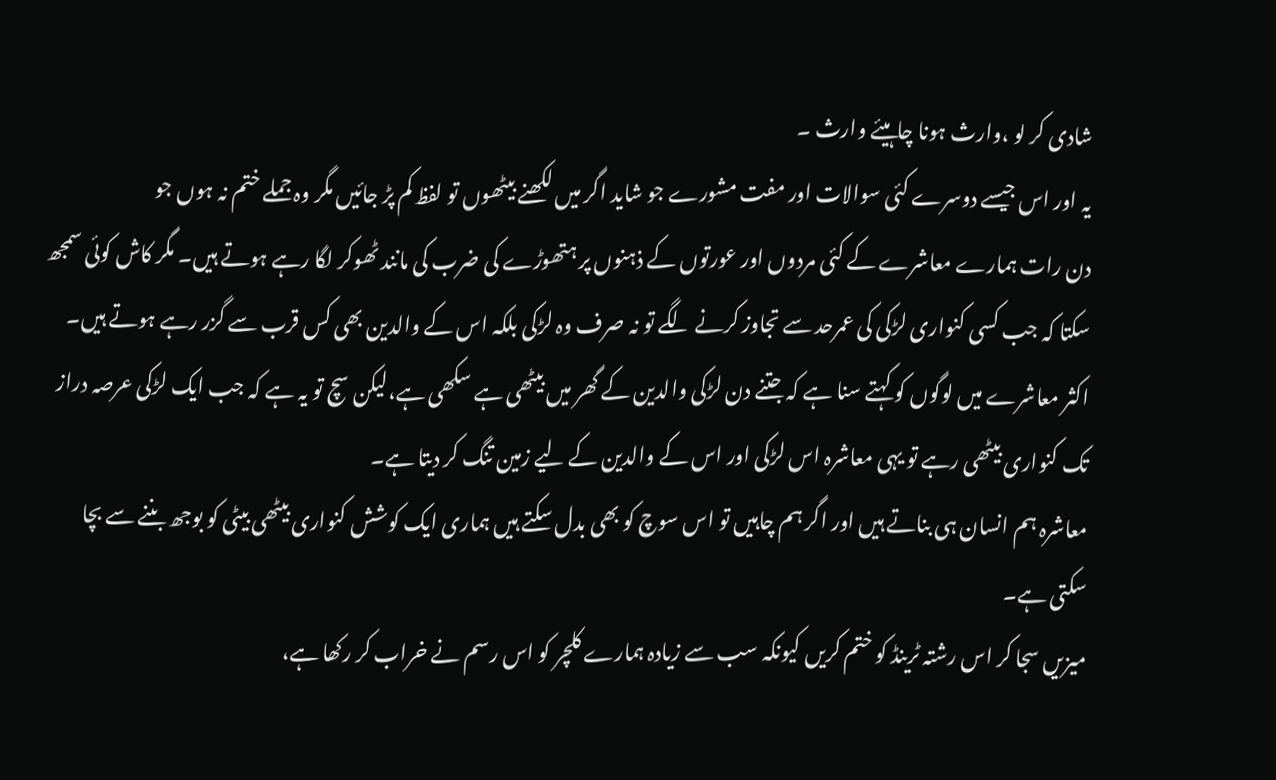شادی کر لو ،وارث ہونا چاہیئے وارث ۔
یہ اور اس جیسے دوسرے کئی سوالات اور مفت مشورے جو شاید اگر میں لکھنے بیٹھوں تو لفظ کم پڑ جائیں مگر وہ جملے ختم نہ ہوں جو
دن رات ہمارے معاشرے کے کئی مردوں اور عورتوں کے ذہنوں پر ہتھوڑے کی ضرب کی مانند ٹھوکر لگا رہے ہوتے ہیں۔ مگر کاش کوئی سمجھ سکتا کہ جب کسی کنواری لڑکی کی عمرحد سے تجاوز کرنے لگے تو نہ صرف وہ لڑکی بلکہ اس کے والدین بھی کس قرب سے گزر رہے ہوتے ہیں۔
اکثر معاشرے میں لوگوں کو کہتے سنا ہے کہ جتنے دن لڑکی والدین کے گھر میں بیٹھی ہے سکھی ہے،لیکن سچ تو یہ ہے کہ جب ایک لڑکی عرصہ دراز تک کنواری بیٹھی رہے تو یہی معاشرہ اس لڑکی اور اس کے والدین کے لیے زمین تنگ کر دیتا ہے۔
معاشرہ ہم انسان ہی بناتے ہیں اور اگر ہم چاہیں تو اس سوچ کو بھی بدل سکتے ہیں ہماری ایک کوشش کنواری بیٹھی بیٹی کو بوجھ بننے سے بچا سکتی ہے۔
میزیں سجا کر اس رشتہ ٹرینڈ کو ختم کریں کیونکہ سب سے زیادہ ہمارے کلچر کو اس رسم نے خراب کر رکھا ہے،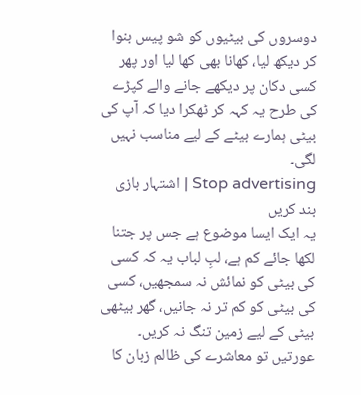دوسروں کی بیٹیوں کو شو پیس بنوا کر دیکھ لیا، کھانا بھی کھا لیا اور پھر کسی دکان پر دیکھے جانے والے کپڑے کی طرح یہ کہہ کر ٹھکرا دیا کہ آپ کی بیٹی ہمارے بیٹے کے لیے مناسب نہیں لگی۔
Stop advertising | اشتہار بازی بند کریں
یہ ایک ایسا موضوع ہے جس پر جتنا لکھا جائے کم ہے، لبِ لباب یہ کہ کسی کی بیٹی کو نمائش نہ سمجھیں، کسی کی بیٹی کو کم تر نہ جانیں، گھر بیٹھی بیٹی کے لیے زمین تنگ نہ کریں۔
عورتیں تو معاشرے کی ظالم زبان کا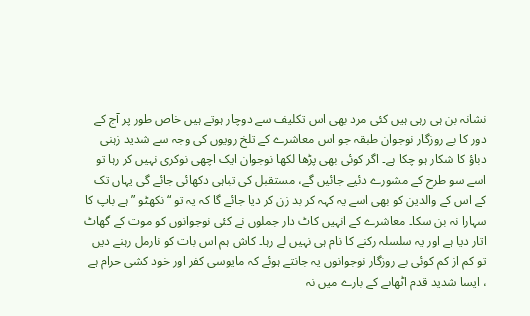نشانہ بن ہی رہی ہیں کئی مرد بھی اس تکلیف سے دوچار ہوتے ہیں خاص طور پر آج کے دور کا بے روزگار نوجوان طبقہ جو اس معاشرے کے تلخ رویوں کی وجہ سے شدید زہنی دباؤ کا شکار ہو چکا ہے۔ اگر کوئی بھی پڑھا لکھا نوجوان ایک اچھی نوکری نہیں کر رہا تو اسے سو طرح کے مشورے دئیے جائیں گے، مستقبل کی تباہی دکھائی جائے گی یہاں تک کے اس کے والدین کو بھی اسے یہ کہہ کر بد زن کر دیا جائے گا کہ یہ تو “نکھٹو ” ہے باپ کا سہارا نہ بن سکا۔ معاشرے کے انہیں کاٹ دار جملوں نے کئی نوجوانوں کو موت کے گھاٹ اتار دیا ہے اور یہ سلسلہ رکنے کا نام ہی نہیں لے رہا۔ کاش ہم اس بات کو نارمل رہنے دیں تو کم از کم کوئی بے روزگار نوجوانوں یہ جانتے ہوئے کہ مایوسی کفر اور خود کشی حرام ہے ، ایسا شدید قدم اٹھاںے کے بارے میں نہ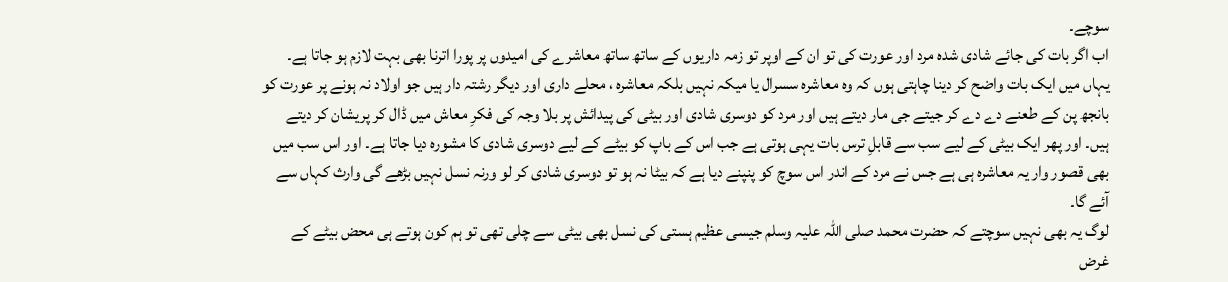سوچے۔
اب اگر بات کی جائے شادی شدہ مرد اور عورت کی تو ان کے اوپر تو زمہ داریوں کے ساتھ ساتھ معاشرے کی امیدوں پر پورا اترنا بھی بہت لازم ہو جاتا ہے۔ یہاں میں ایک بات واضح کر دینا چاہتی ہوں کہ وہ معاشرہ سسرال یا میکہ نہیں بلکہ معاشرہ ، محلے داری اور دیگر رشتہ دار ہیں جو اولاد نہ ہونے پر عورت کو بانجھ پن کے طعنے دے دے کر جیتے جی مار دیتے ہیں اور مرد کو دوسری شادی اور بیٹی کی پیدائش پر بلا وجہ کی فکرِ معاش میں ڈال کر پریشان کر دیتے ہیں۔ اور پھر ایک بیٹی کے لیے سب سے قابلِ ترس بات یہی ہوتی ہے جب اس کے باپ کو بیٹے کے لیے دوسری شادی کا مشورہ دیا جاتا ہے۔ اور اس سب میں بھی قصور وار یہ معاشرہ ہی ہے جس نے مرد کے اندر اس سوچ کو پنپنے دیا ہے کہ بیٹا نہ ہو تو دوسری شادی کر لو ورنہ نسل نہیں بڑھے گی وارث کہاں سے آئے گا۔
لوگ یہ بھی نہیں سوچتے کہ حضرت محمد صلی اللہ علیہ وسلم جیسی عظیم ہستی کی نسل بھی بیٹی سے چلی تھی تو ہم کون ہوتے ہی محض بیٹے کے غرض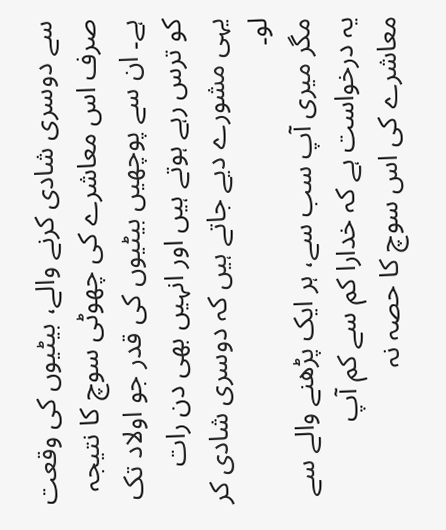سے دوسری شادی کرنے والے، بیٹیوں کی وقعت صرف اس معاشرے کی چھوٹی سوچ کا نتیجہ ہے۔ ان سے پوچھیں بیٹیوں کی قدر جو اولاد تک کو ترس رہے ہوتے ہیں اور انہیں بھی دن رات یہی مشورے دیے جاتے ہیں کہ دوسری شادی کر لو۔
مگر میری آپ سب سے، ہر ایک پڑھنے والے سے یہ درخواست ہے کہ خدارا کم سے کم آپ معاشرے کی اس سوچ کا حصہ نہ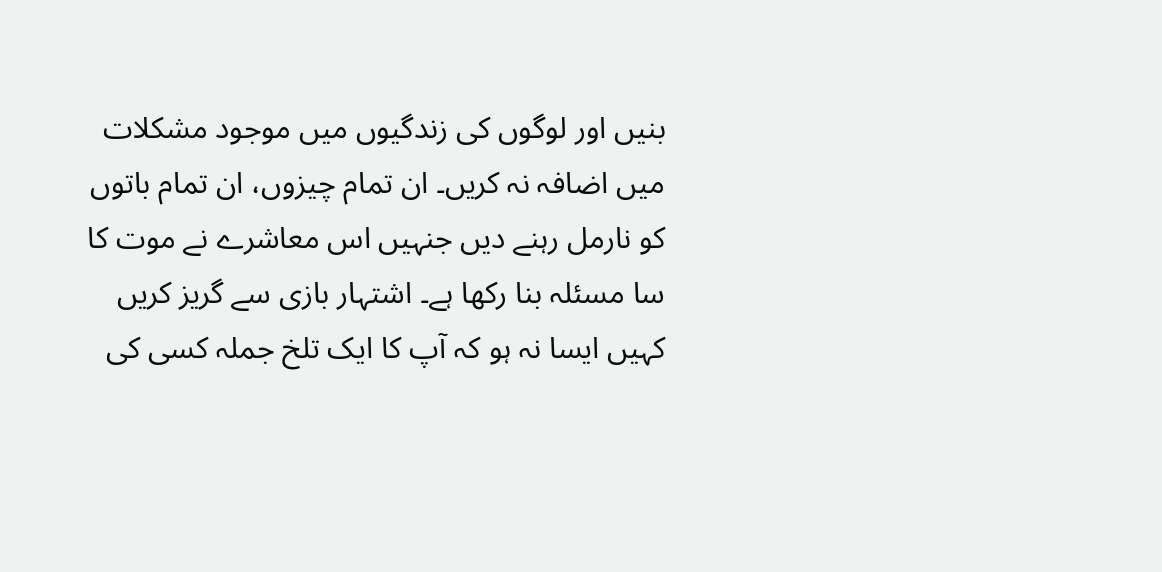بنیں اور لوگوں کی زندگیوں میں موجود مشکلات میں اضافہ نہ کریں۔ ان تمام چیزوں، ان تمام باتوں کو نارمل رہنے دیں جنہیں اس معاشرے نے موت کا سا مسئلہ بنا رکھا ہے۔ اشتہار بازی سے گریز کریں کہیں ایسا نہ ہو کہ آپ کا ایک تلخ جملہ کسی کی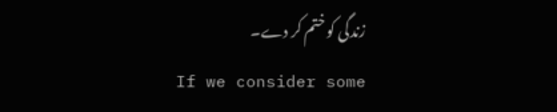زندگی کو ختم کر دے۔
If we consider some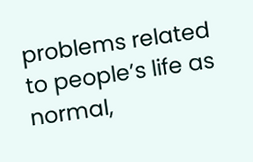problems related to people’s life as normal,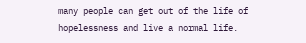many people can get out of the life of hopelessness and live a normal life.